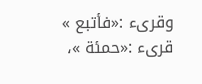وقرىء :«فأتبع » قرىء :«حمئة »،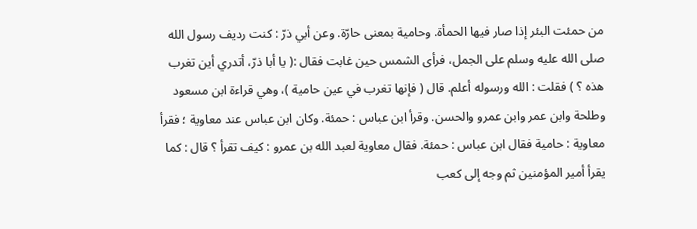من حمئت البئر إذا صار فيها الحمأة. وحامية بمعنى حارّة. وعن أبي ذرّ : كنت رديف رسول الله صلى الله عليه وسلم على الجمل، فرأى الشمس حين غابت فقال :( يا أبا ذرّ، أتدري أين تغرب هذه ؟ ) فقلت : الله ورسوله أعلم. قال ( فإنها تغرب في عين حامية )، وهي قراءة ابن مسعود وطلحة وابن عمر وابن عمرو والحسن. وقرأ ابن عباس : حمئة. وكان ابن عباس عند معاوية ؛ فقرأ معاوية : حامية فقال ابن عباس : حمئة. فقال معاوية لعبد الله بن عمرو : كيف تقرأ ؟ قال : كما يقرأ أمير المؤمنين ثم وجه إلى كعب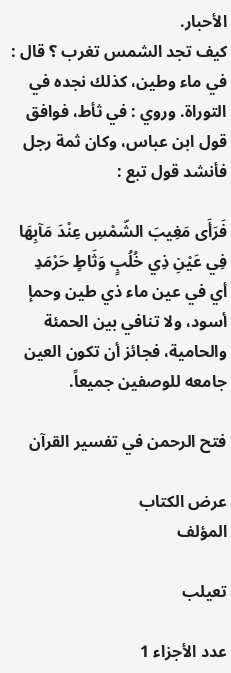الأحبار.
كيف تجد الشمس تغرب ؟ قال : في ماء وطين، كذلك نجده في التوراة. وروي : في ثأط، فوافق قول ابن عباس، وكان ثمة رجل فأنشد قول تبع :

فَرَأَى مَغِيبَ الشّمْسِ عِنْدَ مَآبِهَا فِي عَيْنِ ذِي خُلُبٍ وَثَاطٍ حَرْمَدِ
أي في عين ماء ذي طين وحمإ أسود، ولا تنافي بين الحمئة والحامية، فجائز أن تكون العين جامعه للوصفين جميعاً.

فتح الرحمن في تفسير القرآن

عرض الكتاب
المؤلف

تعيلب

عدد الأجزاء 1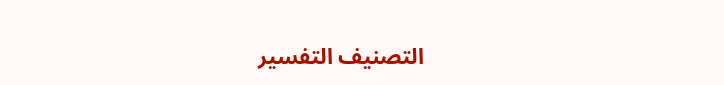التصنيف التفسير